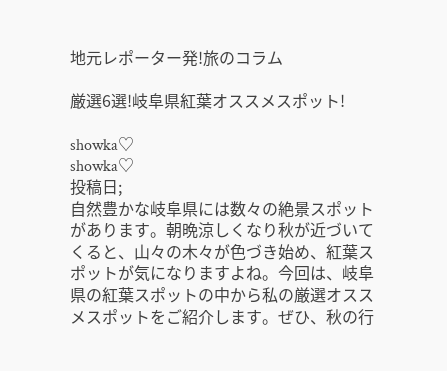地元レポーター発!旅のコラム

厳選6選!岐阜県紅葉オススメスポット!

showka♡
showka♡
投稿日;
自然豊かな岐阜県には数々の絶景スポットがあります。朝晩涼しくなり秋が近づいてくると、山々の木々が色づき始め、紅葉スポットが気になりますよね。今回は、岐阜県の紅葉スポットの中から私の厳選オススメスポットをご紹介します。ぜひ、秋の行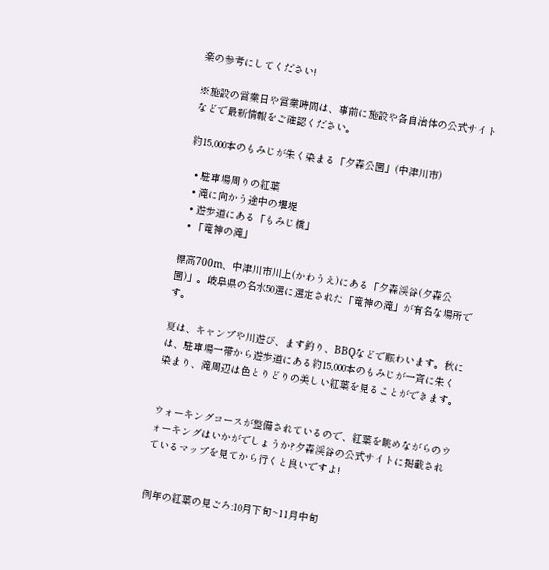楽の参考にしてください!

※施設の営業日や営業時間は、事前に施設や各自治体の公式サイトなどで最新情報をご確認ください。

約15,000本のもみじが朱く染まる「夕森公園」(中津川市)

  • 駐車場周りの紅葉
  • 滝に向かう途中の堰堤
  • 遊歩道にある「もみじ橋」
  • 「竜神の滝」

標高700m、中津川市川上(かわうえ)にある「夕森渓谷(夕森公園)」。岐阜県の名水50選に選定された「竜神の滝」が有名な場所です。

夏は、キャンプや川遊び、ます釣り、BBQなどで賑わいます。秋には、駐車場一帯から遊歩道にある約15,000本のもみじが一斉に朱く染まり、滝周辺は色とりどりの美しい紅葉を見ることができます。


ウォーキングコースが整備されているので、紅葉を眺めながらのウォーキングはいかがでしょうか?夕森渓谷の公式サイトに掲載されているマップを見てから行くと良いですよ!


例年の紅葉の見ごろ:10月下旬~11月中旬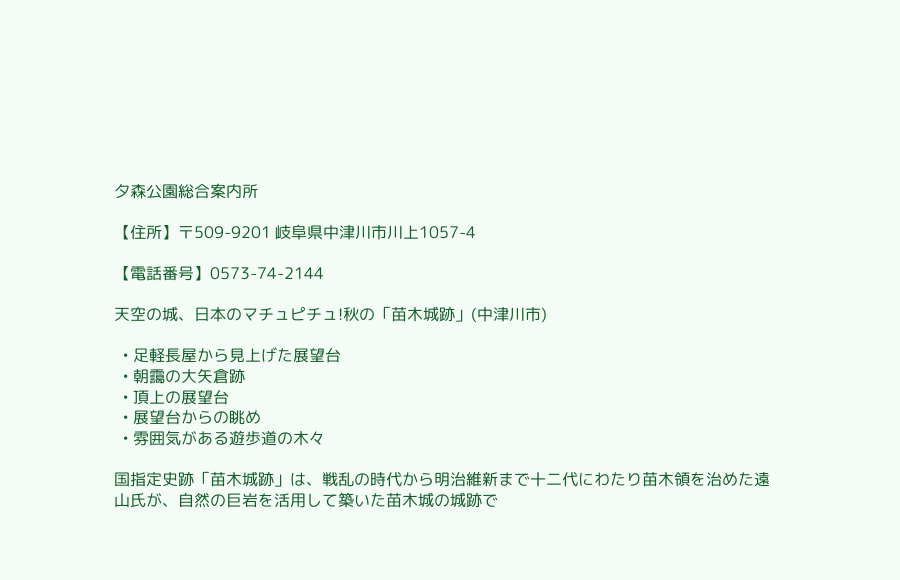夕森公園総合案内所

【住所】〒509-9201 岐阜県中津川市川上1057-4

【電話番号】0573-74-2144

天空の城、日本のマチュピチュ!秋の「苗木城跡」(中津川市)

  • 足軽長屋から見上げた展望台
  • 朝靄の大矢倉跡
  • 頂上の展望台
  • 展望台からの眺め
  • 雰囲気がある遊歩道の木々

国指定史跡「苗木城跡」は、戦乱の時代から明治維新まで十二代にわたり苗木領を治めた遠山氏が、自然の巨岩を活用して築いた苗木城の城跡で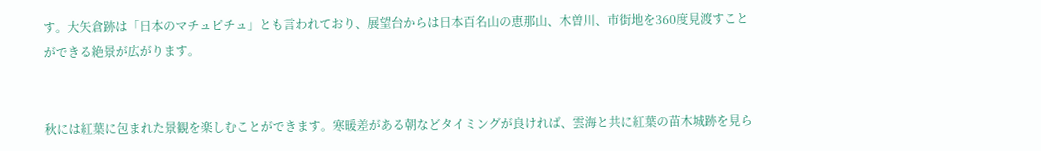す。大矢倉跡は「日本のマチュピチュ」とも言われており、展望台からは日本百名山の恵那山、木曽川、市街地を360度見渡すことができる絶景が広がります。


秋には紅葉に包まれた景観を楽しむことができます。寒暖差がある朝などタイミングが良ければ、雲海と共に紅葉の苗木城跡を見ら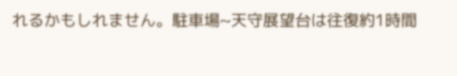れるかもしれません。駐車場~天守展望台は往復約1時間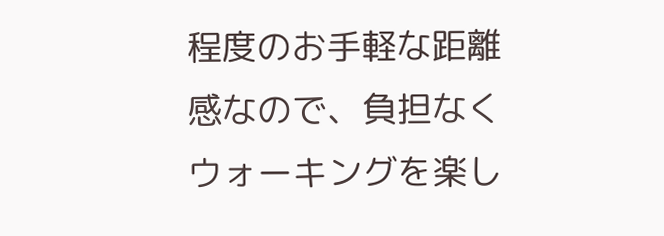程度のお手軽な距離感なので、負担なくウォーキングを楽し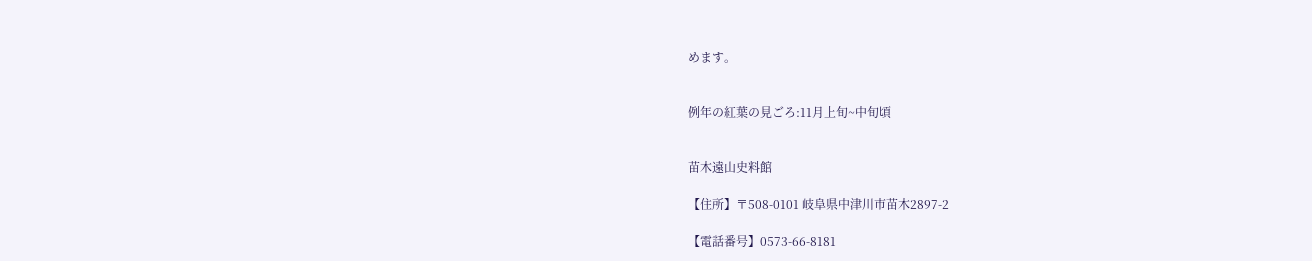めます。


例年の紅葉の見ごろ:11月上旬~中旬頃


苗木遠山史料館

【住所】〒508-0101 岐阜県中津川市苗木2897-2

【電話番号】0573-66-8181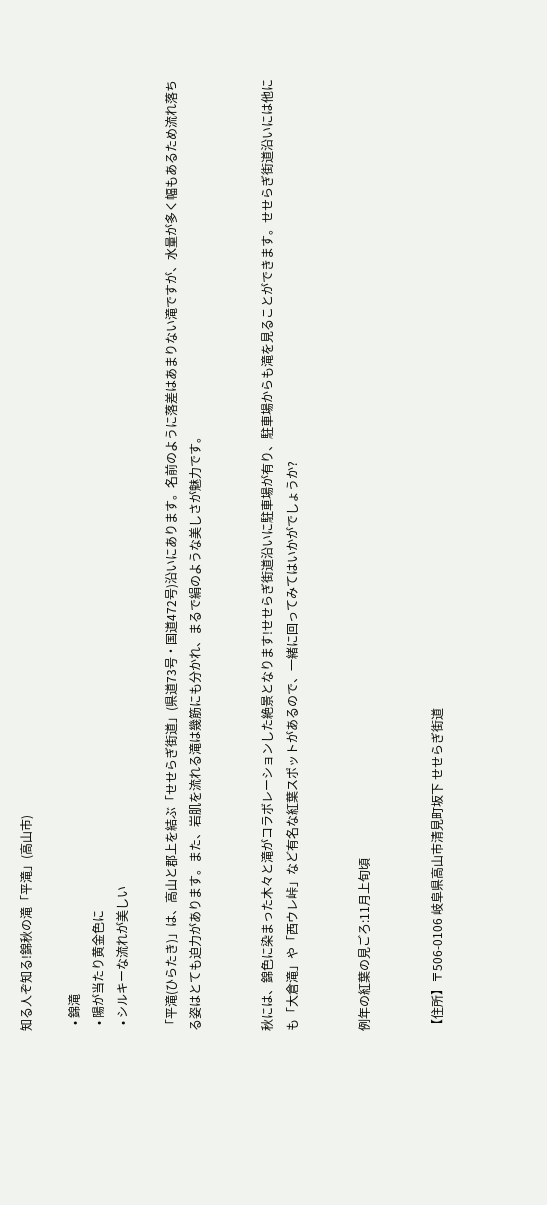知る人ぞ知る!錦秋の滝「平滝」(高山市)

  • 錦滝
  • 陽が当たり黄金色に
  • シルキーな流れが美しい

「平滝(ひらたき)」は、高山と郡上を結ぶ「せせらぎ街道」(県道73号・国道472号)沿いにあります。名前のように落差はあまりない滝ですが、水量が多く幅もあるため流れ落ちる姿はとても迫力があります。また、岩肌を流れる滝は幾筋にも分かれ、まるで絹のような美しさが魅力です。


秋には、錦色に染まった木々と滝がコラボレーションした絶景となります!せせらぎ街道沿いに駐車場が有り、駐車場からも滝を見ることができます。せせらぎ街道沿いには他にも「大倉滝」や「西ウレ峠」など有名な紅葉スポットがあるので、一緒に回ってみてはいかがでしょうか?


例年の紅葉の見ごろ:11月上旬頃


【住所】〒506-0106 岐阜県高山市清見町坂下 せせらぎ街道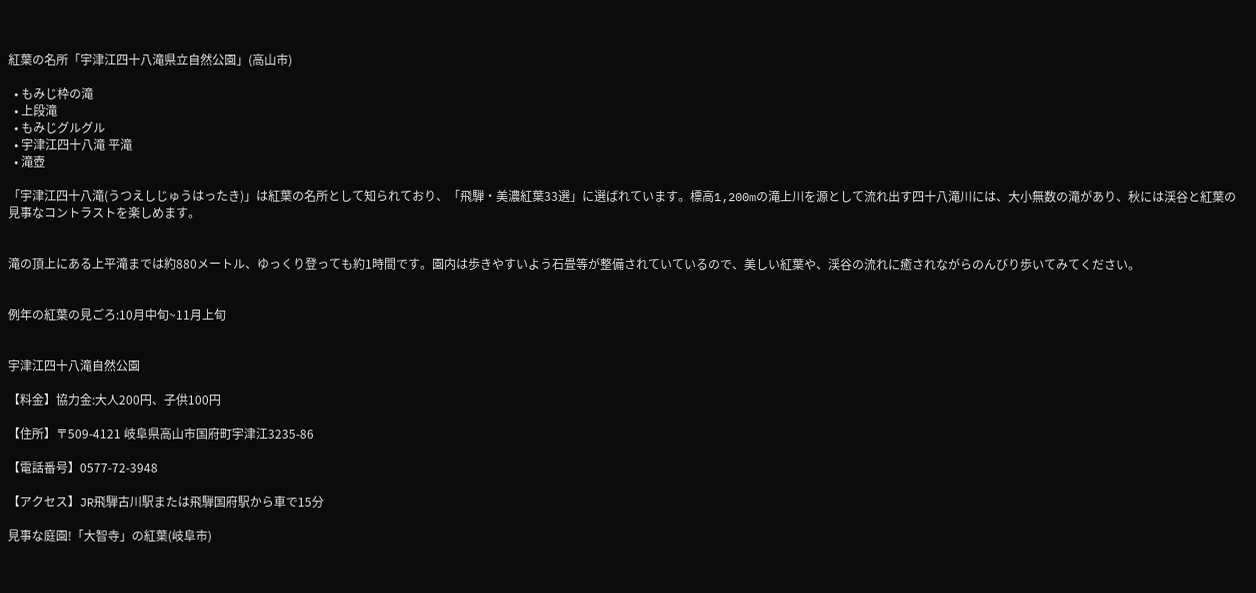紅葉の名所「宇津江四十八滝県立自然公園」(高山市)

  • もみじ枠の滝
  • 上段滝
  • もみじグルグル
  • 宇津江四十八滝 平滝
  • 滝壺

「宇津江四十八滝(うつえしじゅうはったき)」は紅葉の名所として知られており、「飛騨・美濃紅葉33選」に選ばれています。標高1,200mの滝上川を源として流れ出す四十八滝川には、大小無数の滝があり、秋には渓谷と紅葉の見事なコントラストを楽しめます。


滝の頂上にある上平滝までは約880メートル、ゆっくり登っても約1時間です。園内は歩きやすいよう石畳等が整備されていているので、美しい紅葉や、渓谷の流れに癒されながらのんびり歩いてみてください。


例年の紅葉の見ごろ:10月中旬~11月上旬


宇津江四十八滝自然公園

【料金】協力金:大人200円、子供100円

【住所】〒509-4121 岐阜県高山市国府町宇津江3235-86

【電話番号】0577-72-3948

【アクセス】JR飛騨古川駅または飛騨国府駅から車で15分

見事な庭園!「大智寺」の紅葉(岐阜市)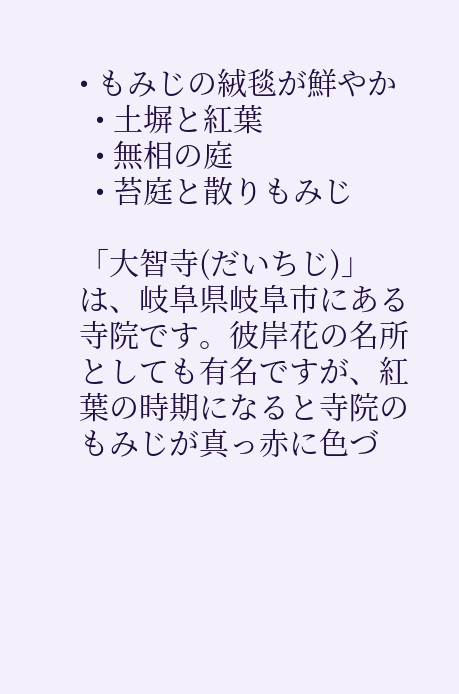• もみじの絨毯が鮮やか
  • 土塀と紅葉
  • 無相の庭
  • 苔庭と散りもみじ

「大智寺(だいちじ)」は、岐阜県岐阜市にある寺院です。彼岸花の名所としても有名ですが、紅葉の時期になると寺院のもみじが真っ赤に色づ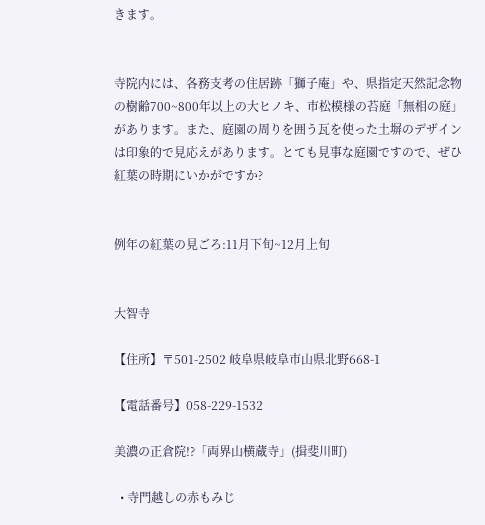きます。


寺院内には、各務支考の住居跡「獅子庵」や、県指定天然記念物の樹齢700~800年以上の大ヒノキ、市松模様の苔庭「無相の庭」があります。また、庭園の周りを囲う瓦を使った土塀のデザインは印象的で見応えがあります。とても見事な庭園ですので、ぜひ紅葉の時期にいかがですか?


例年の紅葉の見ごろ:11月下旬~12月上旬


大智寺

【住所】〒501-2502 岐阜県岐阜市山県北野668-1

【電話番号】058-229-1532

美濃の正倉院!?「両界山横蔵寺」(揖斐川町)

  • 寺門越しの赤もみじ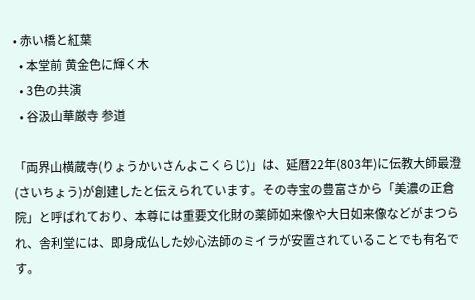• 赤い橋と紅葉
  • 本堂前 黄金色に輝く木
  • 3色の共演
  • 谷汲山華厳寺 参道

「両界山横蔵寺(りょうかいさんよこくらじ)」は、延暦22年(803年)に伝教大師最澄(さいちょう)が創建したと伝えられています。その寺宝の豊富さから「美濃の正倉院」と呼ばれており、本尊には重要文化財の薬師如来像や大日如来像などがまつられ、舎利堂には、即身成仏した妙心法師のミイラが安置されていることでも有名です。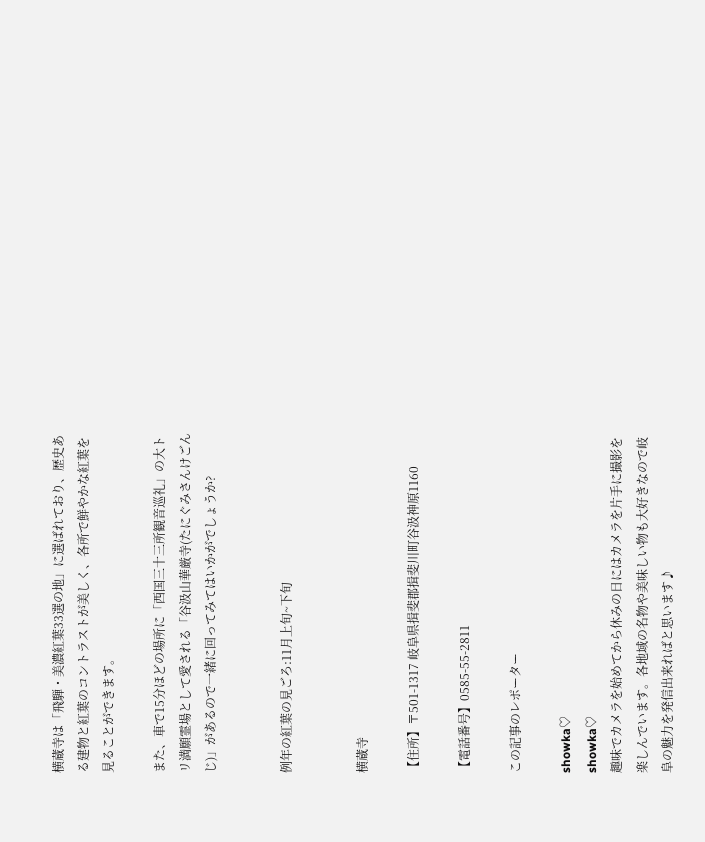横蔵寺は「飛騨・美濃紅葉33選の地」に選ばれており、歴史ある建物と紅葉のコントラストが美しく、各所で鮮やかな紅葉を見ることができます。

また、車で15分ほどの場所に「西国三十三所観音巡礼」の大トリ満願霊場として愛される「谷汲山華厳寺(たにぐみさんけごんじ)」があるので一緒に回ってみてはいかがでしょうか?


例年の紅葉の見ごろ:11月上旬~下旬


横蔵寺

【住所】〒501-1317 岐阜県揖斐郡揖斐川町谷汲神原1160

【電話番号】0585-55-2811

この記事のレポーター

showka♡
showka♡
趣味でカメラを始めてから休みの日にはカメラを片手に撮影を楽しんでいます。各地域の名物や美味しい物も大好きなので岐阜の魅力を発信出来ればと思います♪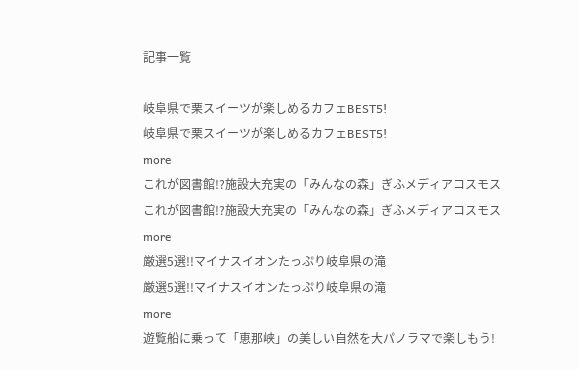記事一覧

岐阜県で栗スイーツが楽しめるカフェBEST5!
岐阜県で栗スイーツが楽しめるカフェBEST5!
more
これが図書館!?施設大充実の「みんなの森」ぎふメディアコスモス
これが図書館!?施設大充実の「みんなの森」ぎふメディアコスモス
more
厳選5選!!マイナスイオンたっぷり岐阜県の滝
厳選5選!!マイナスイオンたっぷり岐阜県の滝
more
遊覧船に乗って「恵那峡」の美しい自然を大パノラマで楽しもう!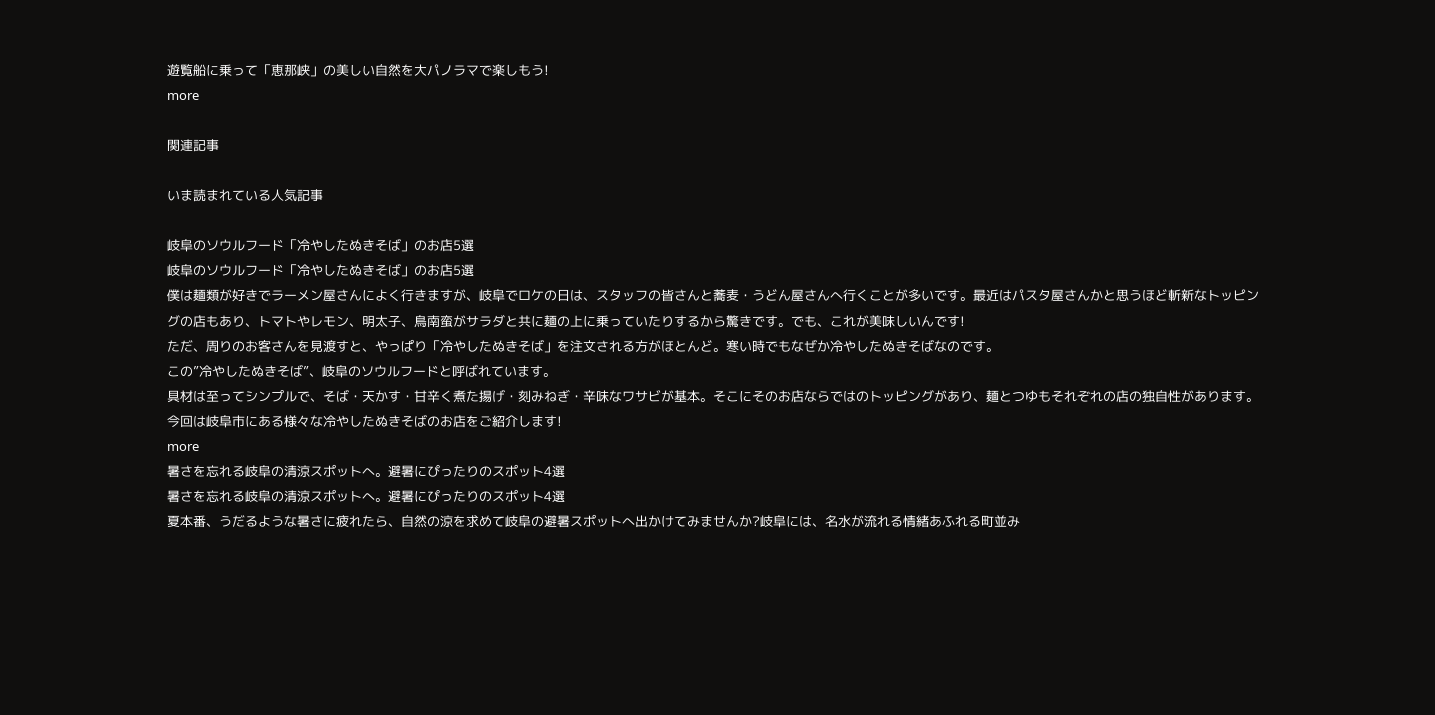遊覧船に乗って「恵那峡」の美しい自然を大パノラマで楽しもう!
more

関連記事

いま読まれている人気記事

岐阜のソウルフード「冷やしたぬきそば」のお店5選
岐阜のソウルフード「冷やしたぬきそば」のお店5選
僕は麺類が好きでラーメン屋さんによく行きますが、岐阜でロケの日は、スタッフの皆さんと蕎麦・うどん屋さんへ行くことが多いです。最近はパスタ屋さんかと思うほど斬新なトッピングの店もあり、トマトやレモン、明太子、鳥南蛮がサラダと共に麺の上に乗っていたりするから驚きです。でも、これが美味しいんです!
ただ、周りのお客さんを見渡すと、やっぱり「冷やしたぬきそば」を注文される方がほとんど。寒い時でもなぜか冷やしたぬきそばなのです。
この”冷やしたぬきそば”、岐阜のソウルフードと呼ばれています。
具材は至ってシンプルで、そば・天かす・甘辛く煮た揚げ・刻みねぎ・辛味なワサビが基本。そこにそのお店ならではのトッピングがあり、麺とつゆもそれぞれの店の独自性があります。
今回は岐阜市にある様々な冷やしたぬきそばのお店をご紹介します!
more
暑さを忘れる岐阜の清涼スポットへ。避暑にぴったりのスポット4選
暑さを忘れる岐阜の清涼スポットへ。避暑にぴったりのスポット4選
夏本番、うだるような暑さに疲れたら、自然の涼を求めて岐阜の避暑スポットへ出かけてみませんか?岐阜には、名水が流れる情緒あふれる町並み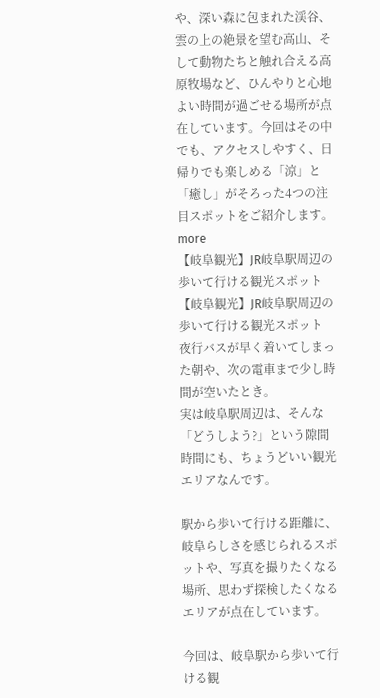や、深い森に包まれた渓谷、雲の上の絶景を望む高山、そして動物たちと触れ合える高原牧場など、ひんやりと心地よい時間が過ごせる場所が点在しています。今回はその中でも、アクセスしやすく、日帰りでも楽しめる「涼」と「癒し」がそろった4つの注目スポットをご紹介します。
more
【岐阜観光】JR岐阜駅周辺の歩いて行ける観光スポット
【岐阜観光】JR岐阜駅周辺の歩いて行ける観光スポット
夜行バスが早く着いてしまった朝や、次の電車まで少し時間が空いたとき。
実は岐阜駅周辺は、そんな「どうしよう?」という隙間時間にも、ちょうどいい観光エリアなんです。

駅から歩いて行ける距離に、岐阜らしさを感じられるスポットや、写真を撮りたくなる場所、思わず探検したくなるエリアが点在しています。

今回は、岐阜駅から歩いて行ける観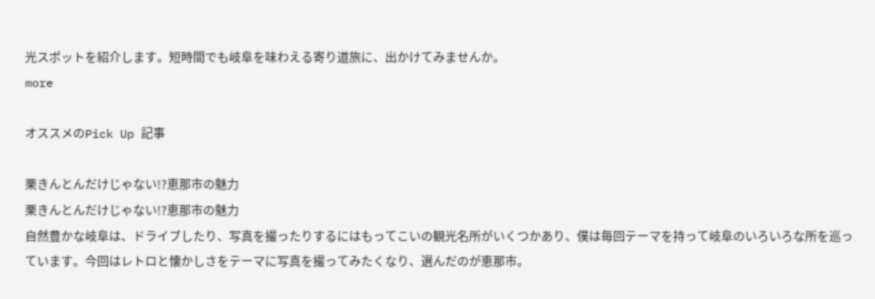光スポットを紹介します。短時間でも岐阜を味わえる寄り道旅に、出かけてみませんか。
more

オススメのPick Up 記事

栗きんとんだけじゃない!?恵那市の魅力
栗きんとんだけじゃない!?恵那市の魅力
自然豊かな岐阜は、ドライブしたり、写真を撮ったりするにはもってこいの観光名所がいくつかあり、僕は毎回テーマを持って岐阜のいろいろな所を巡っています。今回はレトロと懐かしさをテーマに写真を撮ってみたくなり、選んだのが恵那市。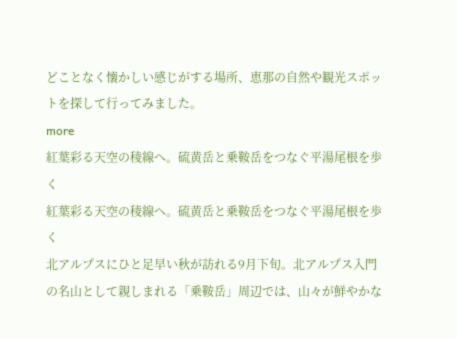どことなく懐かしい感じがする場所、恵那の自然や観光スポットを探して行ってみました。
more
紅葉彩る天空の稜線へ。硫黄岳と乗鞍岳をつなぐ平湯尾根を歩く
紅葉彩る天空の稜線へ。硫黄岳と乗鞍岳をつなぐ平湯尾根を歩く
北アルプスにひと足早い秋が訪れる9月下旬。北アルプス入門の名山として親しまれる「乗鞍岳」周辺では、山々が鮮やかな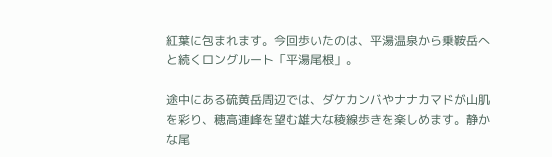紅葉に包まれます。今回歩いたのは、平湯温泉から乗鞍岳へと続くロングルート「平湯尾根」。

途中にある硫黄岳周辺では、ダケカンバやナナカマドが山肌を彩り、穂高連峰を望む雄大な稜線歩きを楽しめます。静かな尾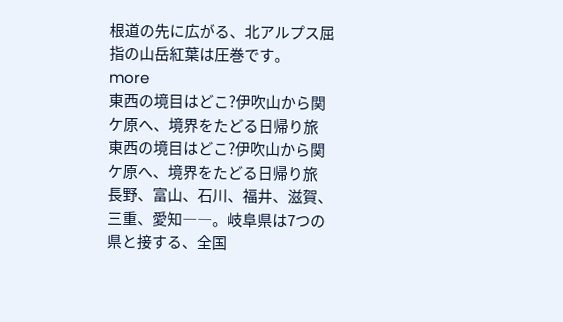根道の先に広がる、北アルプス屈指の山岳紅葉は圧巻です。
more
東西の境目はどこ?伊吹山から関ケ原へ、境界をたどる日帰り旅
東西の境目はどこ?伊吹山から関ケ原へ、境界をたどる日帰り旅
長野、富山、石川、福井、滋賀、三重、愛知――。岐阜県は7つの県と接する、全国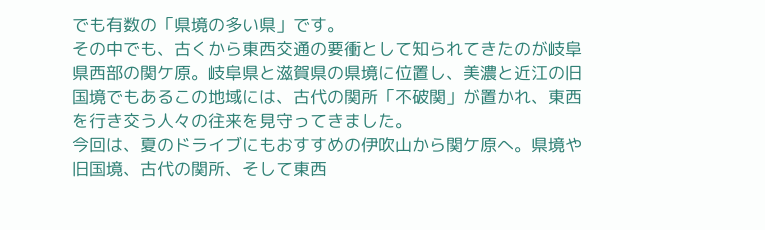でも有数の「県境の多い県」です。
その中でも、古くから東西交通の要衝として知られてきたのが岐阜県西部の関ケ原。岐阜県と滋賀県の県境に位置し、美濃と近江の旧国境でもあるこの地域には、古代の関所「不破関」が置かれ、東西を行き交う人々の往来を見守ってきました。
今回は、夏のドライブにもおすすめの伊吹山から関ケ原へ。県境や旧国境、古代の関所、そして東西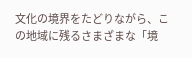文化の境界をたどりながら、この地域に残るさまざまな「境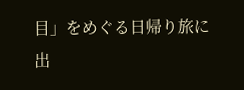目」をめぐる日帰り旅に出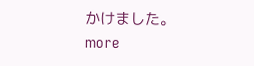かけました。
more